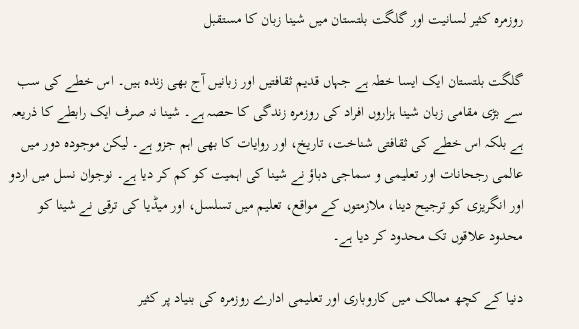روزمرہ کثیر لسانیت اور گلگت بلتستان میں شینا زبان کا مستقبل

گلگت بلتستان ایک ایسا خطہ ہے جہاں قدیم ثقافتیں اور زبانیں آج بھی زندہ ہیں۔ اس خطے کی سب سے بڑی مقامی زبان شینا ہزاروں افراد کی روزمرہ زندگی کا حصہ ہے۔ شینا نہ صرف ایک رابطے کا ذریعہ ہے بلکہ اس خطے کی ثقافتی شناخت، تاریخ، اور روایات کا بھی اہم جزو ہے۔ لیکن موجودہ دور میں عالمی رجحانات اور تعلیمی و سماجی دباؤ نے شینا کی اہمیت کو کم کر دیا ہے۔ نوجوان نسل میں اردو اور انگریزی کو ترجیح دینا، ملازمتوں کے مواقع، تعلیم میں تسلسل، اور میڈیا کی ترقی نے شینا کو محدود علاقوں تک محدود کر دیا ہے۔

دنیا کے کچھ ممالک میں کاروباری اور تعلیمی ادارے روزمرہ کی بنیاد پر کثیر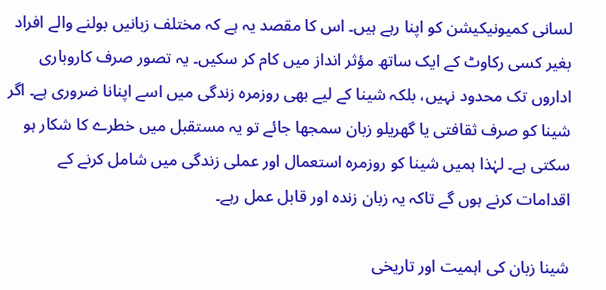لسانی کمیونیکیشن کو اپنا رہے ہیں۔ اس کا مقصد یہ ہے کہ مختلف زبانیں بولنے والے افراد بغیر کسی رکاوٹ کے ایک ساتھ مؤثر انداز میں کام کر سکیں۔ یہ تصور صرف کاروباری اداروں تک محدود نہیں، بلکہ شینا کے لیے بھی روزمرہ زندگی میں اسے اپنانا ضروری ہے۔ اگر شینا کو صرف ثقافتی یا گھریلو زبان سمجھا جائے تو یہ مستقبل میں خطرے کا شکار ہو سکتی ہے۔ لہٰذا ہمیں شینا کو روزمرہ استعمال اور عملی زندگی میں شامل کرنے کے اقدامات کرنے ہوں گے تاکہ یہ زبان زندہ اور قابل عمل رہے۔

شینا زبان کی اہمیت اور تاریخی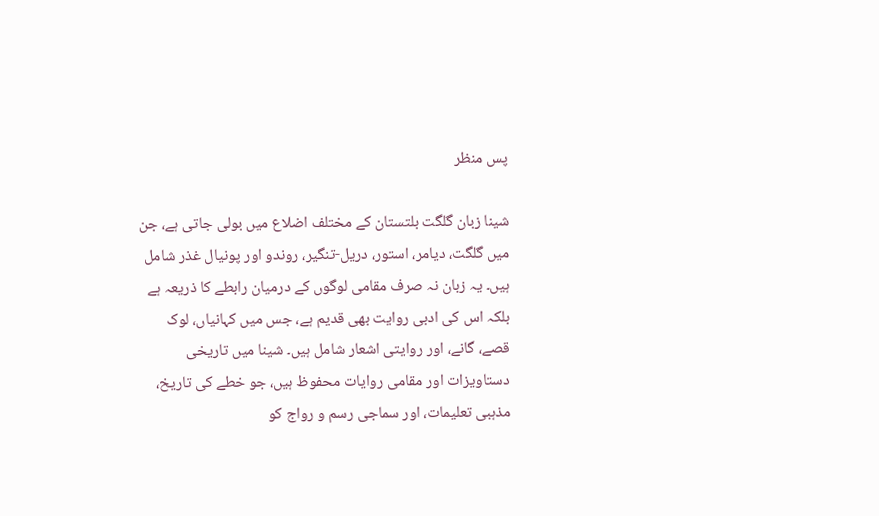پس منظر

شینا زبان گلگت بلتستان کے مختلف اضلاع میں بولی جاتی ہے، جن میں گلگت، دیامر، استور، دریل-تنگیر، روندو اور پونیال غذر شامل ہیں۔ یہ زبان نہ صرف مقامی لوگوں کے درمیان رابطے کا ذریعہ ہے بلکہ اس کی ادبی روایت بھی قدیم ہے، جس میں کہانیاں، لوک قصے، گانے، اور روایتی اشعار شامل ہیں۔ شینا میں تاریخی دستاویزات اور مقامی روایات محفوظ ہیں، جو خطے کی تاریخ، مذہبی تعلیمات، اور سماجی رسم و رواج کو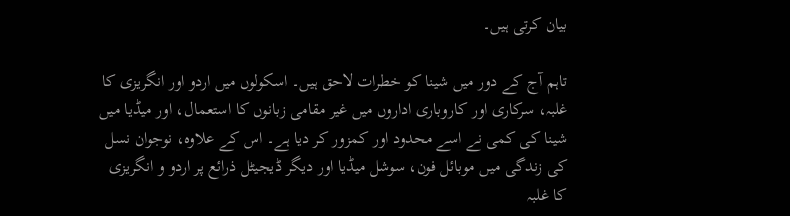بیان کرتی ہیں۔

تاہم آج کے دور میں شینا کو خطرات لاحق ہیں۔ اسکولوں میں اردو اور انگریزی کا غلبہ، سرکاری اور کاروباری اداروں میں غیر مقامی زبانوں کا استعمال، اور میڈیا میں شینا کی کمی نے اسے محدود اور کمزور کر دیا ہے۔ اس کے علاوہ، نوجوان نسل کی زندگی میں موبائل فون، سوشل میڈیا اور دیگر ڈیجیٹل ذرائع پر اردو و انگریزی کا غلبہ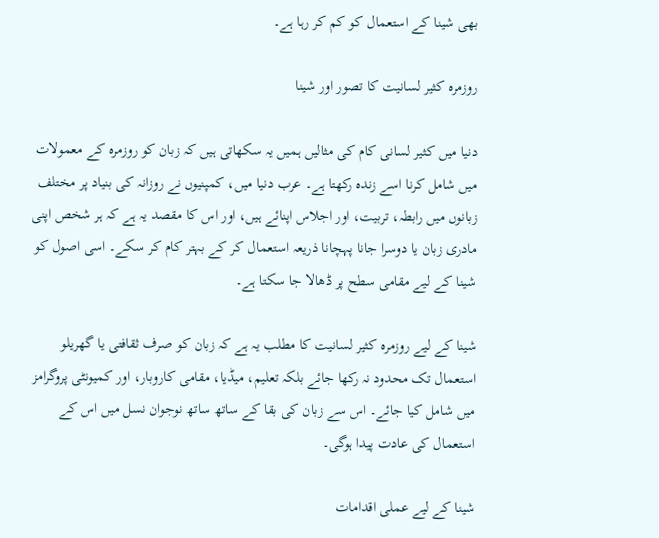بھی شینا کے استعمال کو کم کر رہا ہے۔

روزمرہ کثیر لسانیت کا تصور اور شینا

دنیا میں کثیر لسانی کام کی مثالیں ہمیں یہ سکھاتی ہیں کہ زبان کو روزمرہ کے معمولات میں شامل کرنا اسے زندہ رکھتا ہے۔ عرب دنیا میں، کمپنیوں نے روزانہ کی بنیاد پر مختلف زبانوں میں رابطہ، تربیت، اور اجلاس اپنائے ہیں، اور اس کا مقصد یہ ہے کہ ہر شخص اپنی مادری زبان یا دوسرا جانا پہچانا ذریعہ استعمال کر کے بہتر کام کر سکے۔ اسی اصول کو شینا کے لیے مقامی سطح پر ڈھالا جا سکتا ہے۔

شینا کے لیے روزمرہ کثیر لسانیت کا مطلب یہ ہے کہ زبان کو صرف ثقافتی یا گھریلو استعمال تک محدود نہ رکھا جائے بلکہ تعلیم، میڈیا، مقامی کاروبار، اور کمیونٹی پروگرامز میں شامل کیا جائے۔ اس سے زبان کی بقا کے ساتھ ساتھ نوجوان نسل میں اس کے استعمال کی عادت پیدا ہوگی۔

شینا کے لیے عملی اقدامات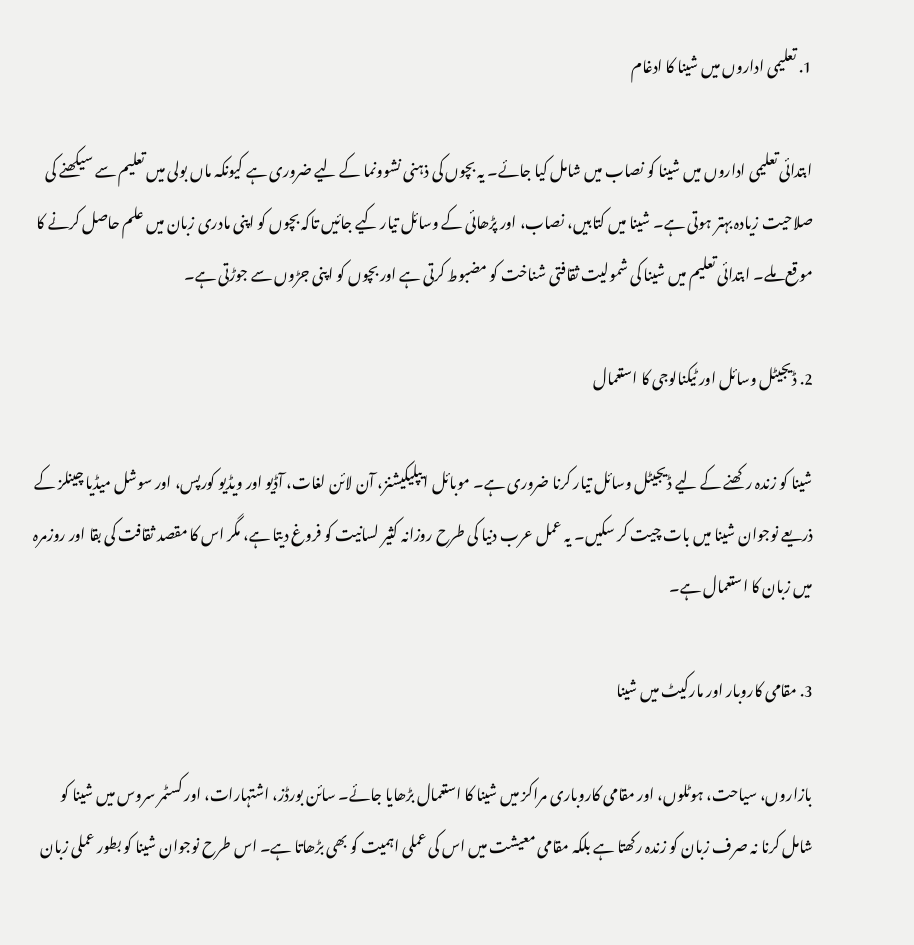1. تعلیمی اداروں میں شینا کا ادغام

ابتدائی تعلیمی اداروں میں شینا کو نصاب میں شامل کیا جائے۔ یہ بچوں کی ذہنی نشوونما کے لیے ضروری ہے کیونکہ ماں بولی میں تعلیم سے سیکھنے کی صلاحیت زیادہ بہتر ہوتی ہے۔ شینا میں کتابیں، نصاب، اور پڑھائی کے وسائل تیار کیے جائیں تاکہ بچوں کو اپنی مادری زبان میں علم حاصل کرنے کا موقع ملے۔ ابتدائی تعلیم میں شینا کی شمولیت ثقافتی شناخت کو مضبوط کرتی ہے اور بچوں کو اپنی جڑوں سے جوڑتی ہے۔

2. ڈیجیٹل وسائل اور ٹیکنالوجی کا استعمال

شینا کو زندہ رکھنے کے لیے ڈیجیٹل وسائل تیار کرنا ضروری ہے۔ موبائل ایپلیکیشنز، آن لائن لغات، آڈیو اور ویڈیو کورپس، اور سوشل میڈیا چینلز کے ذریعے نوجوان شینا میں بات چیت کر سکیں۔ یہ عمل عرب دنیا کی طرح روزانہ کثیر لسانیت کو فروغ دیتا ہے، مگر اس کا مقصد ثقافت کی بقا اور روزمرہ میں زبان کا استعمال ہے۔

3. مقامی کاروبار اور مارکیٹ میں شینا

بازاروں، سیاحت، ہوٹلوں، اور مقامی کاروباری مراکز میں شینا کا استعمال بڑھایا جائے۔ سائن بورڈز، اشتہارات، اور کسٹمر سروس میں شینا کو شامل کرنا نہ صرف زبان کو زندہ رکھتا ہے بلکہ مقامی معیشت میں اس کی عملی اہمیت کو بھی بڑھاتا ہے۔ اس طرح نوجوان شینا کو بطور عملی زبان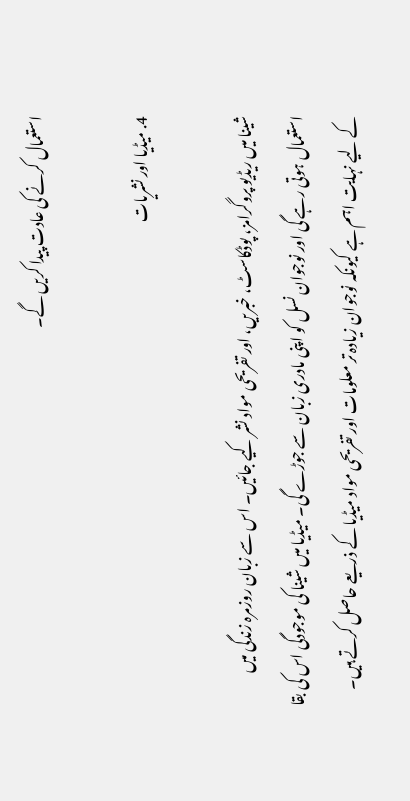استعمال کرنے کی عادت پیدا کریں گے۔

4. میڈیا اور نشریات

شینا میں ریڈیو پروگرامز، پوڈکاسٹ، خبریں، اور تفریحی مواد نشر کیے جائیں۔ اس سے زبان روزمرہ زندگی میں استعمال ہوتی رہے گی اور نوجوان نسل کو اپنی مادری زبان سے جوڑے گی۔ میڈیا میں شینا کی موجودگی اس کی بقا کے لیے نہایت اہم ہے کیونکہ نوجوان زیادہ تر معلومات اور تفریحی مواد میڈیا کے ذریعے حاصل کرتے ہیں۔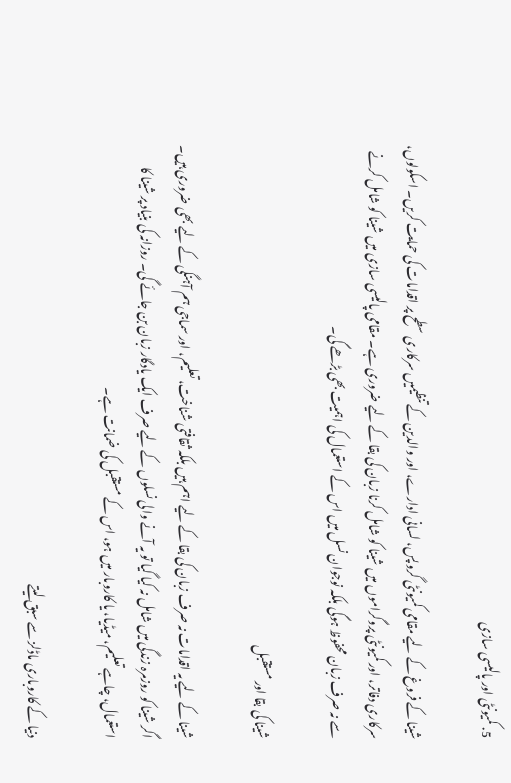5. کمیونٹی اور پالیسی سازی

شینا کے فروغ کے لیے مقامی کمیونٹی گروپس، لسانی ادارے، اور والدین کے تنظیمیں سرکاری سطح پر اقدامات کی حمایت کریں۔ اسکولوں، سرکاری دفاتر، اور کمیونٹی پروگراموں میں شینا کو شامل کرنا زبان کی بقا کے لیے ضروری ہے۔ مقامی پالیسی سازی میں شینا کو شامل کرنے سے نہ صرف زبان محفوظ ہوگی بلکہ نوجوان نسل میں اس کے استعمال کی اہمیت بھی بڑھے گی۔

شینا کی بقا اور مستقبل

شینا کے لیے یہ اقدامات نہ صرف زبان کی بقا کے لیے اہم ہیں بلکہ ثقافتی شناخت، تعلیم، اور سماجی ہم آہنگی کے لیے بھی ضروری ہیں۔ اگر شینا کو روزمرہ زندگی میں شامل نہ کیا گیا تو یہ آنے والی نسلوں کے لیے صرف ایک یادگار زبان بن جائے گی۔ روزانہ کی بنیاد پر شینا کا استعمال، چاہے تعلیم، میڈیا، یا کاروبار میں ہو، اس کے مستقبل کی ضمانت ہے۔

دنیا کے کاروباری ماڈلز سے سبق لیتے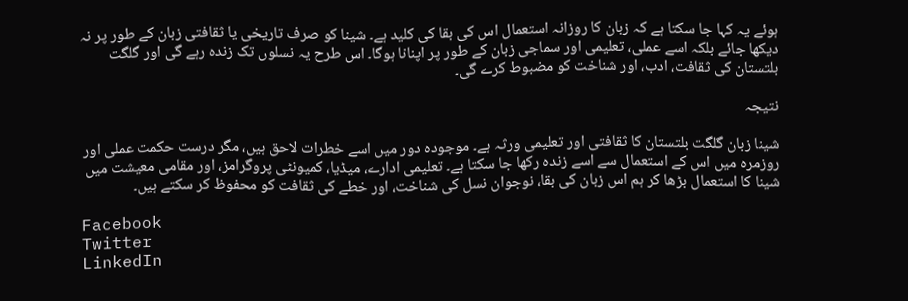ہوئے یہ کہا جا سکتا ہے کہ زبان کا روزانہ استعمال اس کی بقا کی کلید ہے۔ شینا کو صرف تاریخی یا ثقافتی زبان کے طور پر نہ دیکھا جائے بلکہ اسے عملی، تعلیمی اور سماجی زبان کے طور پر اپنانا ہوگا۔ اس طرح یہ نسلوں تک زندہ رہے گی اور گلگت بلتستان کی ثقافت، ادب، اور شناخت کو مضبوط کرے گی۔

نتیجہ

شینا زبان گلگت بلتستان کا ثقافتی اور تعلیمی ورثہ ہے۔ موجودہ دور میں اسے خطرات لاحق ہیں، مگر درست حکمت عملی اور روزمرہ میں اس کے استعمال سے اسے زندہ رکھا جا سکتا ہے۔ تعلیمی ادارے، میڈیا، کمیونٹی پروگرامز، اور مقامی معیشت میں شینا کا استعمال بڑھا کر ہم اس زبان کی بقا، نوجوان نسل کی شناخت، اور خطے کی ثقافت کو محفوظ کر سکتے ہیں۔

Facebook
Twitter
LinkedIn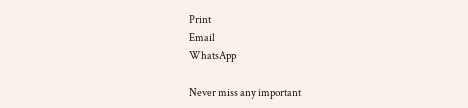Print
Email
WhatsApp

Never miss any important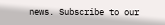news. Subscribe to our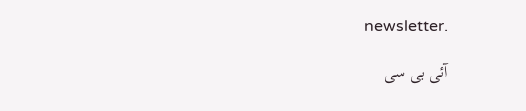newsletter.

آئی بی سی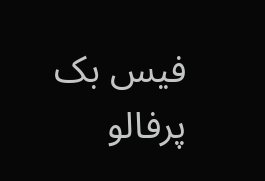فیس بک پرفالو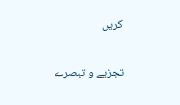کریں

تجزیے و تبصرے